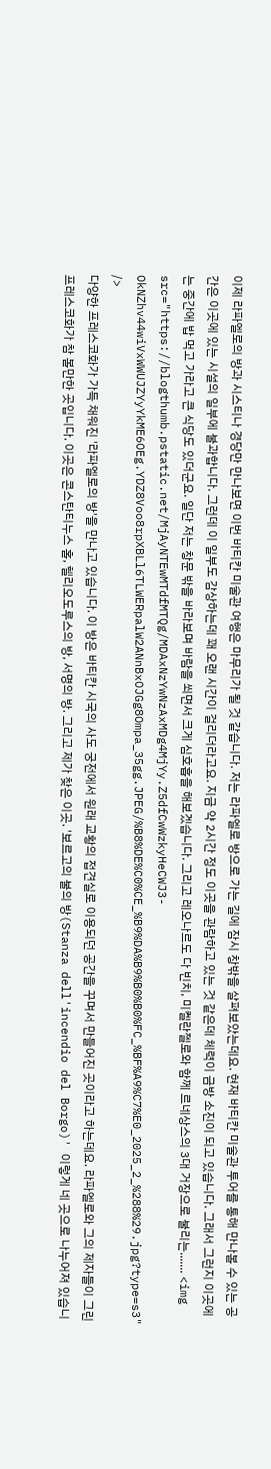이제 라파엘로의 방과 시스티나 경당만 만나보면 이번 바티칸 미술관 여행은 마무리가 될 것 같습니다. 저는 라파엘로 방으로 가는 길에 잠시 창밖을 살펴보았는데요. 현재 바티칸 미술관 투어를 통해 만나볼 수 있는 공간은 이곳에 있는 시설의 일부에 불과합니다. 그런데 이 일부도 감상하는데 꽤 오랜 시간이 걸리더라고요. 지금 약 2시간 정도 이곳을 관람하고 있는 것 같은데 체력이 금방 소진이 되고 있습니다. 그래서 그런지 이곳에는 중간에 밥 먹고 가라고 큰 식당도 있더군요. 일단 저는 창문 밖을 바라보며 바람을 쐬면서 크게 심호흡을 해보겠습니다. 그리고 레오나르도 다 빈치, 미켈란젤로와 함께 르네상스의 3대 거장으로 불리는....... <img src="https://blogthumb.pstatic.net/MjAyNTEwMTdfMTQg/MDAxNzYwNzAxMDg4MjYy.Z5dfCwWzkyHeCWJ3-OkNZhv44wiVxWWUJZYyYkME6OEg.YDZ8Voo8rpXBLl6TLWERpalW2ANnBxOJGg8Ompa_35gg.JPEG/%B8%DE%C0%CE_%B9%DA%B9%B0%B0%FC_%BF%A9%C7%E0_2025_2_%288%29.jpg?type=s3" />
다양한 프레스코화가 가득 채워진 '라파엘로의 방'을 만나고 있습니다. 이 방은 바티칸 시국의 사도 궁전에서 원래 교황의 접견실로 이용되던 공간을 꾸며서 만들어진 곳이라고 하는데요. 라파엘로와 그의 제자들이 그린 프레스코화가 참 볼만한 곳입니다. 이곳은 콘스탄티누스 홀, 헬리오도루스의 방, 서명의 방. 그리고 제가 찾은 이곳. '보르고의 불의 방(Stanza dell'incendio del Borgo)' 이렇게 네 곳으로 나누어져 있습니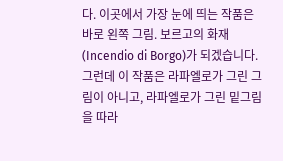다. 이곳에서 가장 눈에 띄는 작품은 바로 왼쪽 그림. 보르고의 화재(Incendio di Borgo)가 되겠습니다. 그런데 이 작품은 라파엘로가 그린 그림이 아니고, 라파엘로가 그린 밑그림을 따라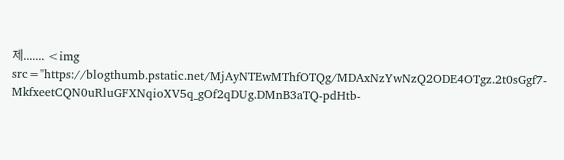제....... <img src="https://blogthumb.pstatic.net/MjAyNTEwMThfOTQg/MDAxNzYwNzQ2ODE4OTgz.2t0sGgf7-MkfxeetCQN0uRluGFXNqioXV5q_gOf2qDUg.DMnB3aTQ-pdHtb-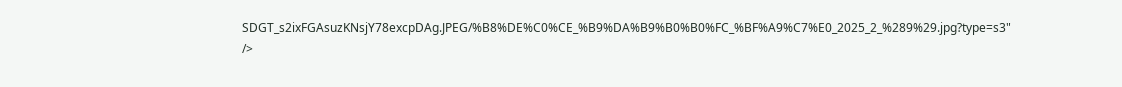SDGT_s2ixFGAsuzKNsjY78excpDAg.JPEG/%B8%DE%C0%CE_%B9%DA%B9%B0%B0%FC_%BF%A9%C7%E0_2025_2_%289%29.jpg?type=s3" />